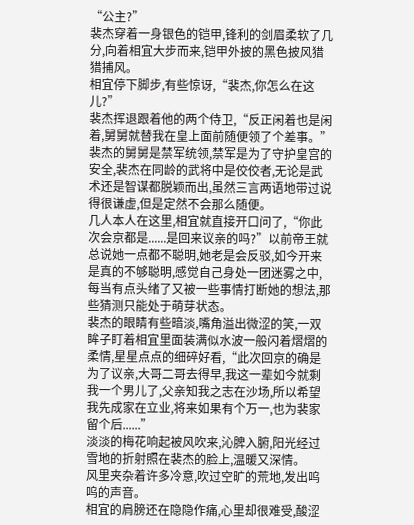“公主?”
裴杰穿着一身银色的铠甲,锋利的剑眉柔软了几分,向着相宜大步而来,铠甲外披的黑色披风猎猎捕风。
相宜停下脚步,有些惊讶,“裴杰,你怎么在这儿?”
裴杰挥退跟着他的两个侍卫,“反正闲着也是闲着,舅舅就替我在皇上面前随便领了个差事。”裴杰的舅舅是禁军统领,禁军是为了守护皇宫的安全,裴杰在同龄的武将中是佼佼者,无论是武术还是智谋都脱颖而出,虽然三言两语地带过说得很谦虚,但是定然不会那么随便。
几人本人在这里,相宜就直接开口问了,“你此次会京都是......是回来议亲的吗?”以前帝王就总说她一点都不聪明,她老是会反驳,如今开来是真的不够聪明,感觉自己身处一团迷雾之中,每当有点头绪了又被一些事情打断她的想法,那些猜测只能处于萌芽状态。
裴杰的眼睛有些暗淡,嘴角溢出微涩的笑,一双眸子盯着相宜里面装满似水波一般闪着熠熠的柔情,星星点点的细碎好看,“此次回京的确是为了议亲,大哥二哥去得早,我这一辈如今就剩我一个男儿了,父亲知我之志在沙场,所以希望我先成家在立业,将来如果有个万一,也为裴家留个后......”
淡淡的梅花响起被风吹来,沁脾入腑,阳光经过雪地的折射照在裴杰的脸上,温暖又深情。
风里夹杂着许多冷意,吹过空旷的荒地,发出呜呜的声音。
相宜的肩膀还在隐隐作痛,心里却很难受,酸涩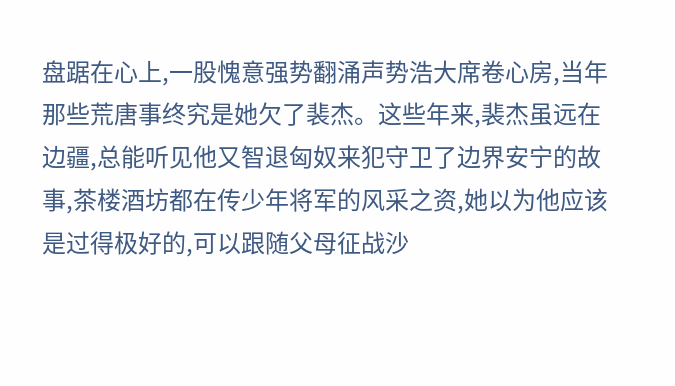盘踞在心上,一股愧意强势翻涌声势浩大席卷心房,当年那些荒唐事终究是她欠了裴杰。这些年来,裴杰虽远在边疆,总能听见他又智退匈奴来犯守卫了边界安宁的故事,茶楼酒坊都在传少年将军的风采之资,她以为他应该是过得极好的,可以跟随父母征战沙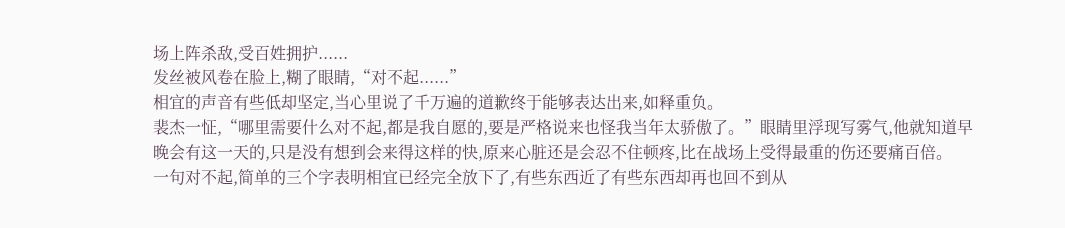场上阵杀敌,受百姓拥护......
发丝被风卷在脸上,糊了眼睛,“对不起......”
相宜的声音有些低却坚定,当心里说了千万遍的道歉终于能够表达出来,如释重负。
裴杰一怔,“哪里需要什么对不起,都是我自愿的,要是严格说来也怪我当年太骄傲了。”眼睛里浮现写雾气,他就知道早晚会有这一天的,只是没有想到会来得这样的快,原来心脏还是会忍不住顿疼,比在战场上受得最重的伤还要痛百倍。
一句对不起,简单的三个字表明相宜已经完全放下了,有些东西近了有些东西却再也回不到从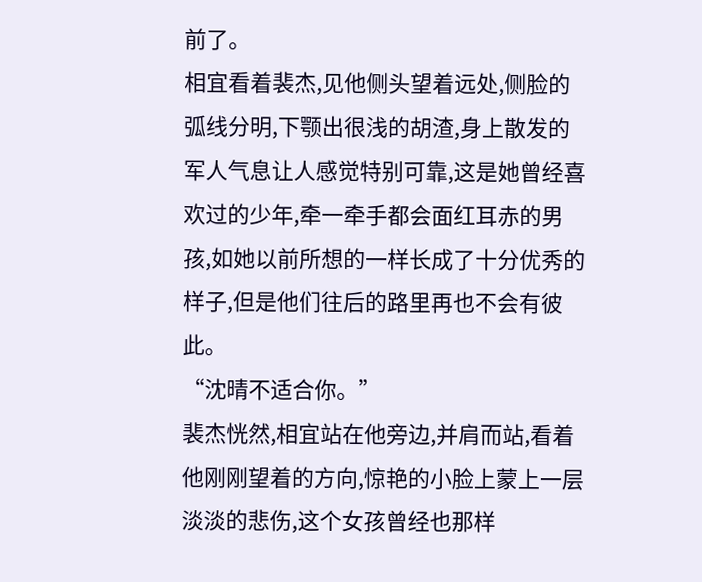前了。
相宜看着裴杰,见他侧头望着远处,侧脸的弧线分明,下颚出很浅的胡渣,身上散发的军人气息让人感觉特别可靠,这是她曾经喜欢过的少年,牵一牵手都会面红耳赤的男孩,如她以前所想的一样长成了十分优秀的样子,但是他们往后的路里再也不会有彼此。
“沈晴不适合你。”
裴杰恍然,相宜站在他旁边,并肩而站,看着他刚刚望着的方向,惊艳的小脸上蒙上一层淡淡的悲伤,这个女孩曾经也那样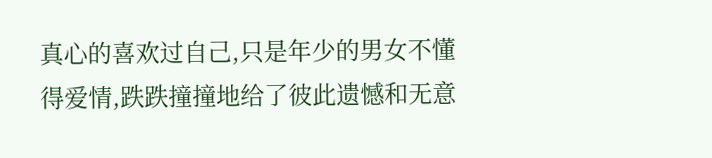真心的喜欢过自己,只是年少的男女不懂得爱情,跌跌撞撞地给了彼此遗憾和无意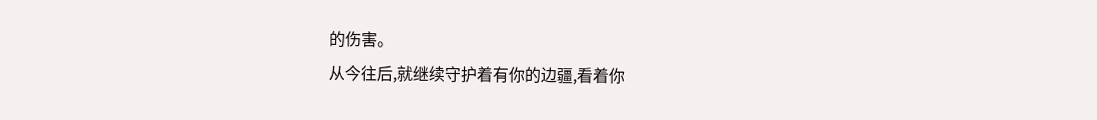的伤害。
从今往后,就继续守护着有你的边疆,看着你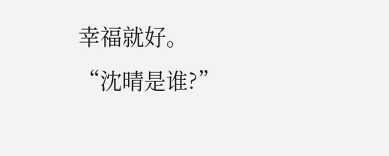幸福就好。
“沈晴是谁?”